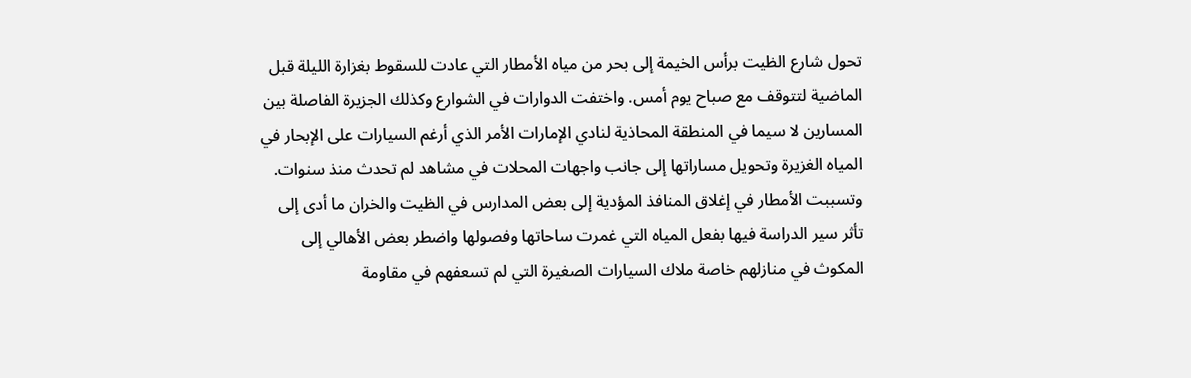تحول شارع الظيت برأس الخيمة إلى بحر من مياه الأمطار التي عادت للسقوط بغزارة الليلة قبل الماضية لتتوقف مع صباح يوم أمس. واختفت الدوارات في الشوارع وكذلك الجزيرة الفاصلة بين المسارين لا سيما في المنطقة المحاذية لنادي الإمارات الأمر الذي أرغم السيارات على الإبحار في المياه الغزيرة وتحويل مساراتها إلى جانب واجهات المحلات في مشاهد لم تحدث منذ سنوات.
وتسببت الأمطار في إغلاق المنافذ المؤدية إلى بعض المدارس في الظيت والخران ما أدى إلى تأثر سير الدراسة فيها بفعل المياه التي غمرت ساحاتها وفصولها واضطر بعض الأهالي إلى المكوث في منازلهم خاصة ملاك السيارات الصغيرة التي لم تسعفهم في مقاومة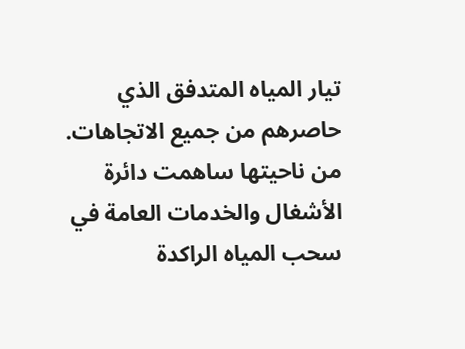تيار المياه المتدفق الذي حاصرهم من جميع الاتجاهات.
من ناحيتها ساهمت دائرة الأشغال والخدمات العامة في سحب المياه الراكدة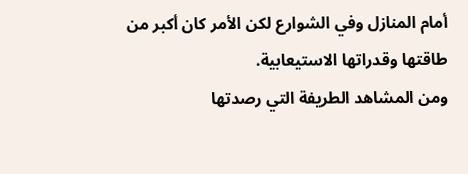أمام المنازل وفي الشوارع لكن الأمر كان أكبر من طاقتها وقدراتها الاستيعابية.
ومن المشاهد الطريفة التي رصدتها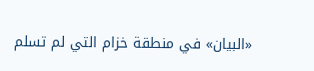«البيان» في منطقة خزام التي لم تسلم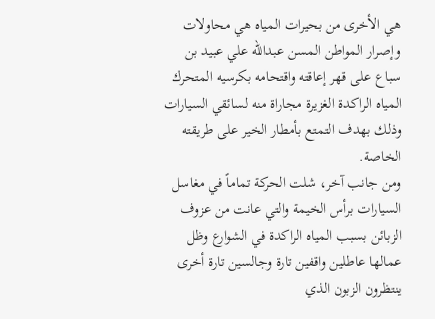هي الأخرى من بحيرات المياه هي محاولات وإصرار المواطن المسن عبدالله علي عبيد بن سباع على قهر إعاقته واقتحامه بكرسيه المتحرك المياه الراكدة الغزيرة مجاراة منه لسائقي السيارات وذلك بهدف التمتع بأمطار الخير على طريقته الخاصة.
ومن جانب آخر، شلت الحركة تماماً في مغاسل السيارات برأس الخيمة والتي عانت من عزوف الزبائن بسبب المياه الراكدة في الشوارع وظل عمالها عاطلين واقفين تارة وجالسين تارة أخرى ينتظرون الزبون الذي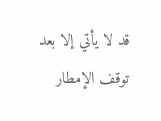قد لا يأتي إلا بعد توقف الإمطار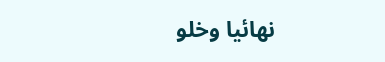نهائيا وخلو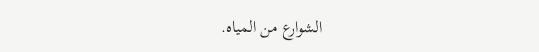الشوارع من المياه.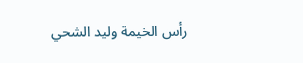رأس الخيمة وليد الشحي